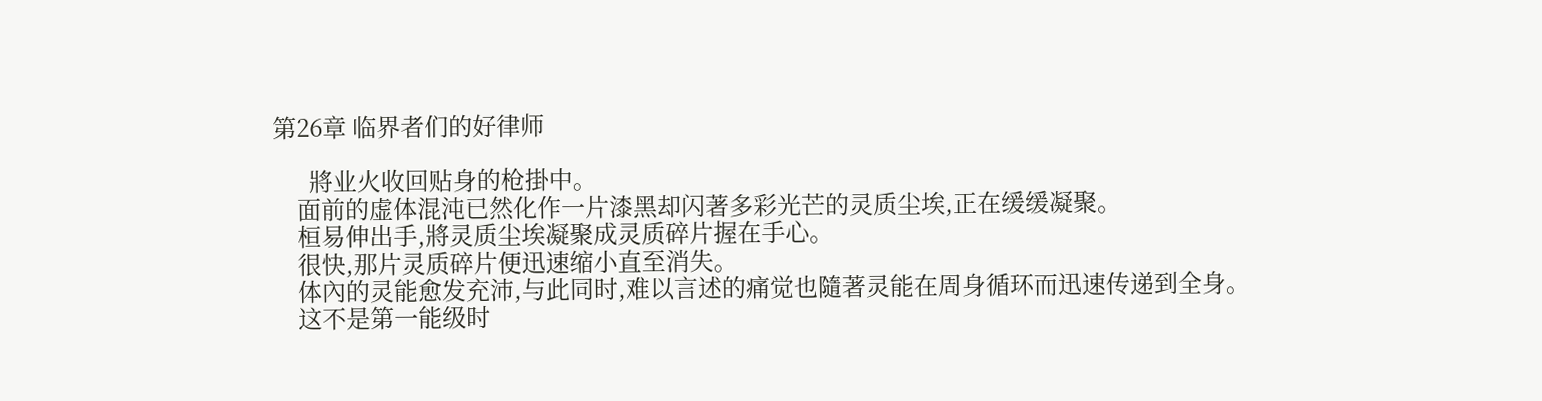第26章 临界者们的好律师

      將业火收回贴身的枪掛中。
    面前的虚体混沌已然化作一片漆黑却闪著多彩光芒的灵质尘埃,正在缓缓凝聚。
    桓易伸出手,將灵质尘埃凝聚成灵质碎片握在手心。
    很快,那片灵质碎片便迅速缩小直至消失。
    体內的灵能愈发充沛,与此同时,难以言述的痛觉也隨著灵能在周身循环而迅速传递到全身。
    这不是第一能级时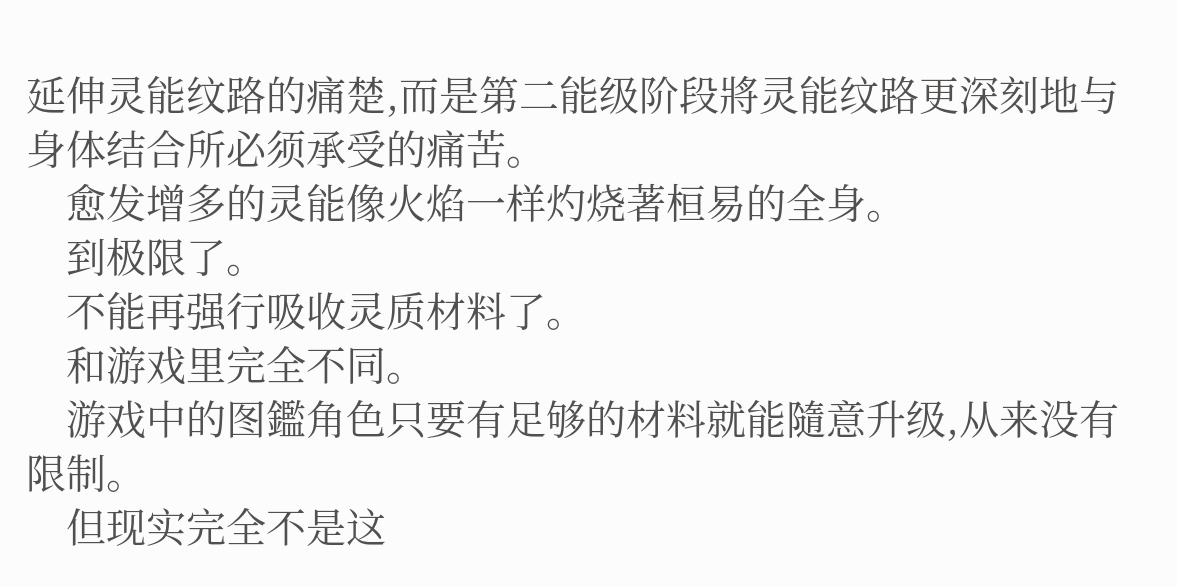延伸灵能纹路的痛楚,而是第二能级阶段將灵能纹路更深刻地与身体结合所必须承受的痛苦。
    愈发增多的灵能像火焰一样灼烧著桓易的全身。
    到极限了。
    不能再强行吸收灵质材料了。
    和游戏里完全不同。
    游戏中的图鑑角色只要有足够的材料就能隨意升级,从来没有限制。
    但现实完全不是这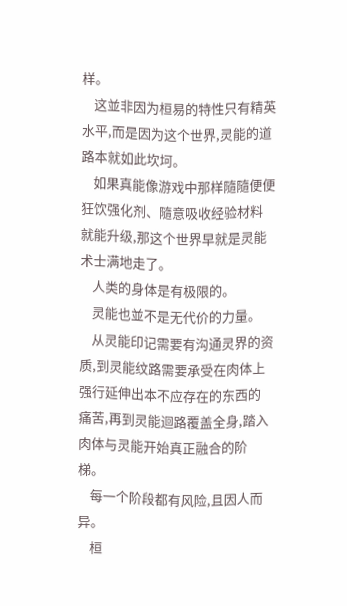样。
    这並非因为桓易的特性只有精英水平,而是因为这个世界,灵能的道路本就如此坎坷。
    如果真能像游戏中那样隨隨便便狂饮强化剂、隨意吸收经验材料就能升级,那这个世界早就是灵能术士满地走了。
    人类的身体是有极限的。
    灵能也並不是无代价的力量。
    从灵能印记需要有沟通灵界的资质,到灵能纹路需要承受在肉体上强行延伸出本不应存在的东西的痛苦,再到灵能迴路覆盖全身,踏入肉体与灵能开始真正融合的阶梯。
    每一个阶段都有风险,且因人而异。
    桓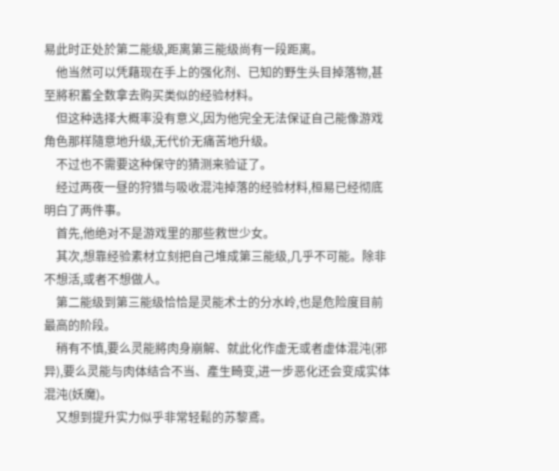易此时正处於第二能级,距离第三能级尚有一段距离。
    他当然可以凭藉现在手上的强化剂、已知的野生头目掉落物,甚至將积蓄全数拿去购买类似的经验材料。
    但这种选择大概率没有意义,因为他完全无法保证自己能像游戏角色那样隨意地升级,无代价无痛苦地升级。
    不过也不需要这种保守的猜测来验证了。
    经过两夜一昼的狩猎与吸收混沌掉落的经验材料,桓易已经彻底明白了两件事。
    首先,他绝对不是游戏里的那些救世少女。
    其次,想靠经验素材立刻把自己堆成第三能级,几乎不可能。除非不想活,或者不想做人。
    第二能级到第三能级恰恰是灵能术士的分水岭,也是危险度目前最高的阶段。
    稍有不慎,要么灵能將肉身崩解、就此化作虚无或者虚体混沌(邪异),要么灵能与肉体结合不当、產生畸变,进一步恶化还会变成实体混沌(妖魔)。
    又想到提升实力似乎非常轻鬆的苏黎鳶。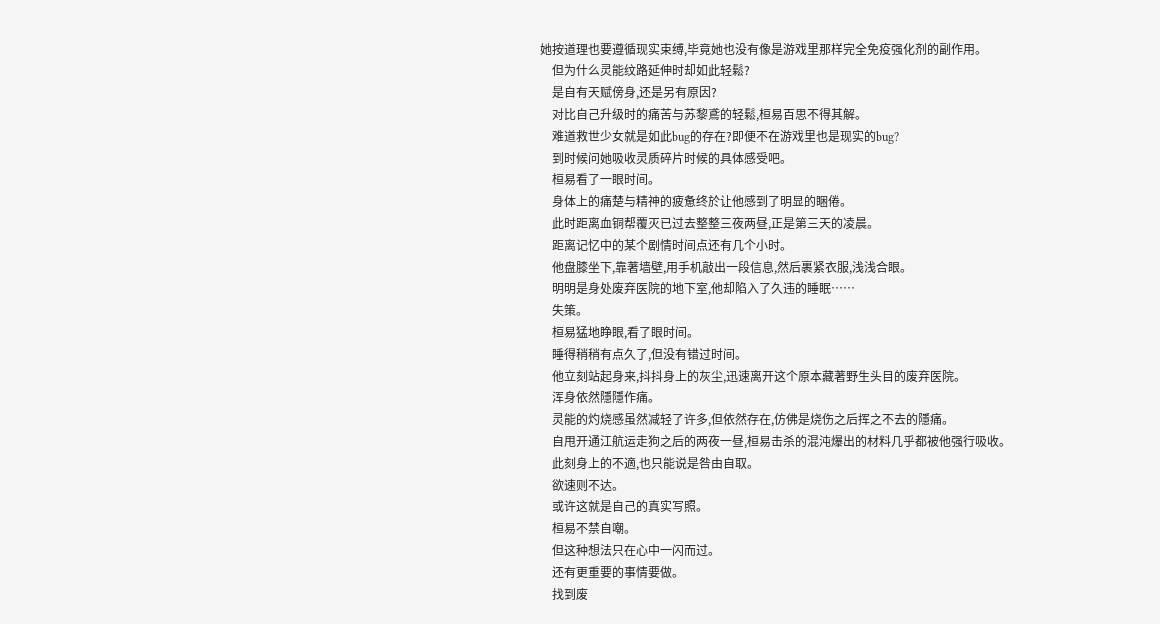她按道理也要遵循现实束缚,毕竟她也没有像是游戏里那样完全免疫强化剂的副作用。
    但为什么灵能纹路延伸时却如此轻鬆?
    是自有天赋傍身,还是另有原因?
    对比自己升级时的痛苦与苏黎鳶的轻鬆,桓易百思不得其解。
    难道救世少女就是如此bug的存在?即便不在游戏里也是现实的bug?
    到时候问她吸收灵质碎片时候的具体感受吧。
    桓易看了一眼时间。
    身体上的痛楚与精神的疲惫终於让他感到了明显的睏倦。
    此时距离血铜帮覆灭已过去整整三夜两昼,正是第三天的凌晨。
    距离记忆中的某个剧情时间点还有几个小时。
    他盘膝坐下,靠著墙壁,用手机敲出一段信息,然后裹紧衣服,浅浅合眼。
    明明是身处废弃医院的地下室,他却陷入了久违的睡眠……
    失策。
    桓易猛地睁眼,看了眼时间。
    睡得稍稍有点久了,但没有错过时间。
    他立刻站起身来,抖抖身上的灰尘,迅速离开这个原本藏著野生头目的废弃医院。
    浑身依然隱隱作痛。
    灵能的灼烧感虽然减轻了许多,但依然存在,仿佛是烧伤之后挥之不去的隱痛。
    自甩开通江航运走狗之后的两夜一昼,桓易击杀的混沌爆出的材料几乎都被他强行吸收。
    此刻身上的不適,也只能说是咎由自取。
    欲速则不达。
    或许这就是自己的真实写照。
    桓易不禁自嘲。
    但这种想法只在心中一闪而过。
    还有更重要的事情要做。
    找到废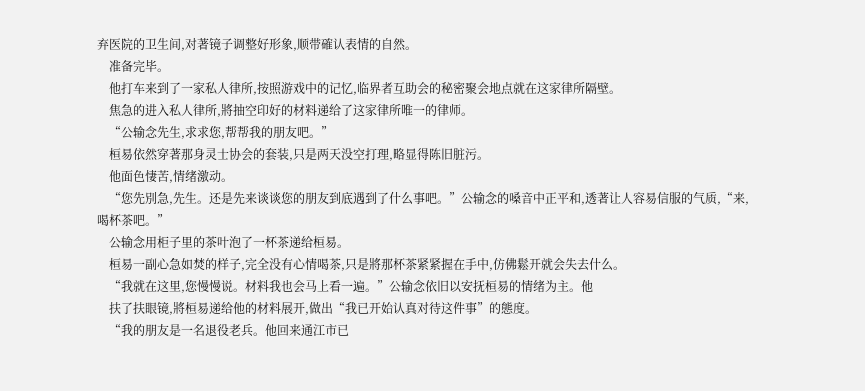弃医院的卫生间,对著镜子调整好形象,顺带確认表情的自然。
    准备完毕。
    他打车来到了一家私人律所,按照游戏中的记忆,临界者互助会的秘密聚会地点就在这家律所隔壁。
    焦急的进入私人律所,將抽空印好的材料递给了这家律所唯一的律师。
    “公输念先生,求求您,帮帮我的朋友吧。”
    桓易依然穿著那身灵士协会的套装,只是两天没空打理,略显得陈旧脏污。
    他面色悽苦,情绪激动。
    “您先別急,先生。还是先来谈谈您的朋友到底遇到了什么事吧。”公输念的嗓音中正平和,透著让人容易信服的气质,“来,喝杯茶吧。”
    公输念用柜子里的茶叶泡了一杯茶递给桓易。
    桓易一副心急如焚的样子,完全没有心情喝茶,只是將那杯茶紧紧握在手中,仿佛鬆开就会失去什么。
    “我就在这里,您慢慢说。材料我也会马上看一遍。”公输念依旧以安抚桓易的情绪为主。他
    扶了扶眼镜,將桓易递给他的材料展开,做出“我已开始认真对待这件事”的態度。
    “我的朋友是一名退役老兵。他回来通江市已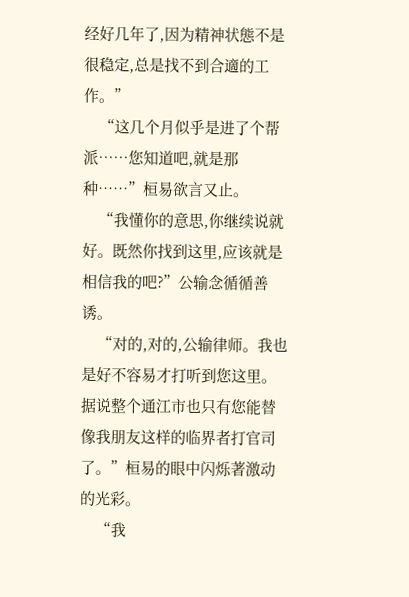经好几年了,因为精神状態不是很稳定,总是找不到合適的工作。”
    “这几个月似乎是进了个帮派……您知道吧,就是那种……”桓易欲言又止。
    “我懂你的意思,你继续说就好。既然你找到这里,应该就是相信我的吧?”公输念循循善诱。
    “对的,对的,公输律师。我也是好不容易才打听到您这里。据说整个通江市也只有您能替像我朋友这样的临界者打官司了。”桓易的眼中闪烁著激动的光彩。
    “我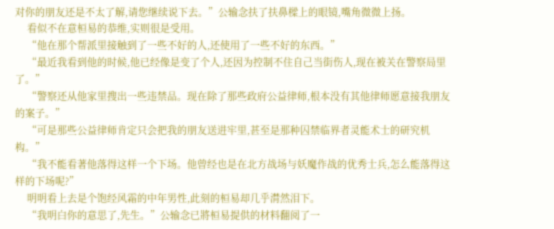对你的朋友还是不太了解,请您继续说下去。”公输念扶了扶鼻樑上的眼镜,嘴角微微上扬。
    看似不在意桓易的恭维,实则很是受用。
    “他在那个帮派里接触到了一些不好的人,还使用了一些不好的东西。”
    “最近我看到他的时候,他已经像是变了个人,还因为控制不住自己当街伤人,现在被关在警察局里了。”
    “警察还从他家里搜出一些违禁品。现在除了那些政府公益律师,根本没有其他律师愿意接我朋友的案子。”
    “可是那些公益律师肯定只会把我的朋友送进牢里,甚至是那种囚禁临界者灵能术士的研究机构。”
    “我不能看著他落得这样一个下场。他曾经也是在北方战场与妖魔作战的优秀士兵,怎么能落得这样的下场呢?”
    明明看上去是个饱经风霜的中年男性,此刻的桓易却几乎潸然泪下。
    “我明白你的意思了,先生。”公输念已將桓易提供的材料翻阅了一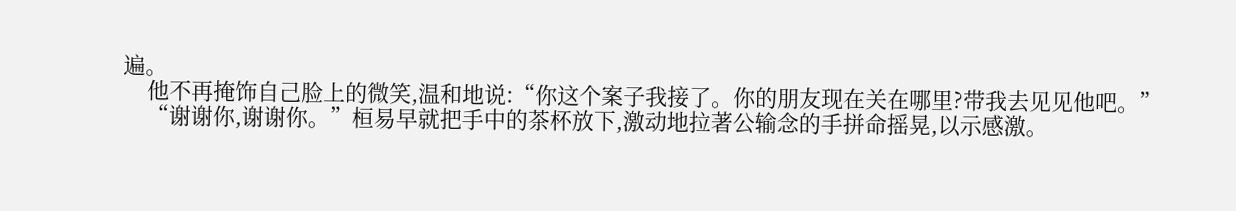遍。
    他不再掩饰自己脸上的微笑,温和地说:“你这个案子我接了。你的朋友现在关在哪里?带我去见见他吧。”
    “谢谢你,谢谢你。”桓易早就把手中的茶杯放下,激动地拉著公输念的手拼命摇晃,以示感激。